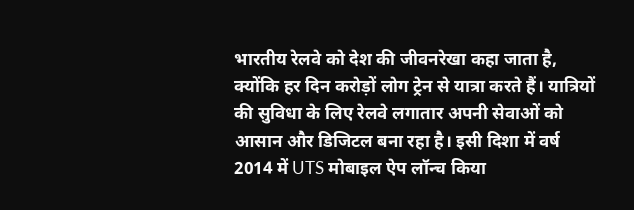भारतीय रेलवे को देश की जीवनरेखा कहा जाता है, क्योंकि हर दिन करोड़ों लोग ट्रेन से यात्रा करते हैं। यात्रियों की सुविधा के लिए रेलवे लगातार अपनी सेवाओं को आसान और डिजिटल बना रहा है। इसी दिशा में वर्ष 2014 में UTS मोबाइल ऐप लॉन्च किया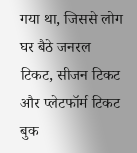गया था, जिससे लोग घर बैठे जनरल टिकट, सीजन टिकट और प्लेटफॉर्म टिकट बुक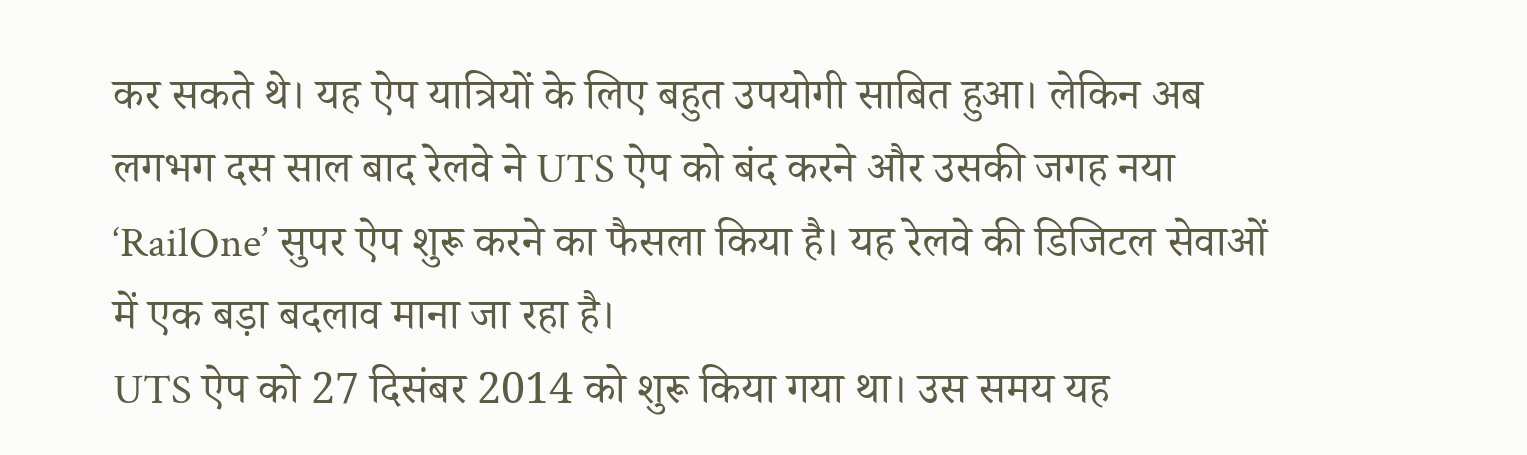कर सकते थे। यह ऐप यात्रियों के लिए बहुत उपयोगी साबित हुआ। लेकिन अब लगभग दस साल बाद रेलवे ने UTS ऐप को बंद करने और उसकी जगह नया ‘RailOne’ सुपर ऐप शुरू करने का फैसला किया है। यह रेलवे की डिजिटल सेवाओं में एक बड़ा बदलाव माना जा रहा है।
UTS ऐप को 27 दिसंबर 2014 को शुरू किया गया था। उस समय यह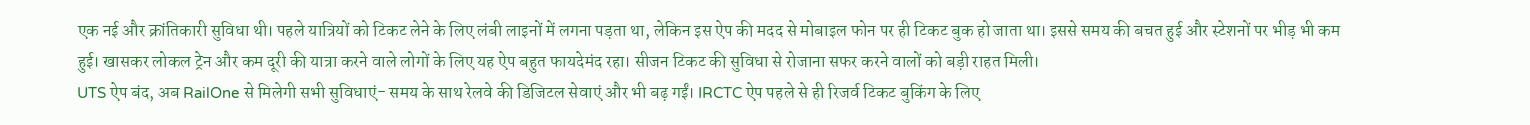एक नई और क्रांतिकारी सुविधा थी। पहले यात्रियों को टिकट लेने के लिए लंबी लाइनों में लगना पड़ता था, लेकिन इस ऐप की मदद से मोबाइल फोन पर ही टिकट बुक हो जाता था। इससे समय की बचत हुई और स्टेशनों पर भीड़ भी कम हुई। खासकर लोकल ट्रेन और कम दूरी की यात्रा करने वाले लोगों के लिए यह ऐप बहुत फायदेमंद रहा। सीजन टिकट की सुविधा से रोजाना सफर करने वालों को बड़ी राहत मिली।
UTS ऐप बंद, अब RailOne से मिलेगी सभी सुविधाएं- समय के साथ रेलवे की डिजिटल सेवाएं और भी बढ़ गईं। IRCTC ऐप पहले से ही रिजर्व टिकट बुकिंग के लिए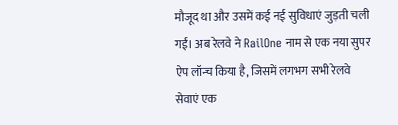मौजूद था और उसमें कई नई सुविधाएं जुड़ती चली गईं। अब रेलवे ने RailOne नाम से एक नया सुपर ऐप लॉन्च किया है, जिसमें लगभग सभी रेलवे सेवाएं एक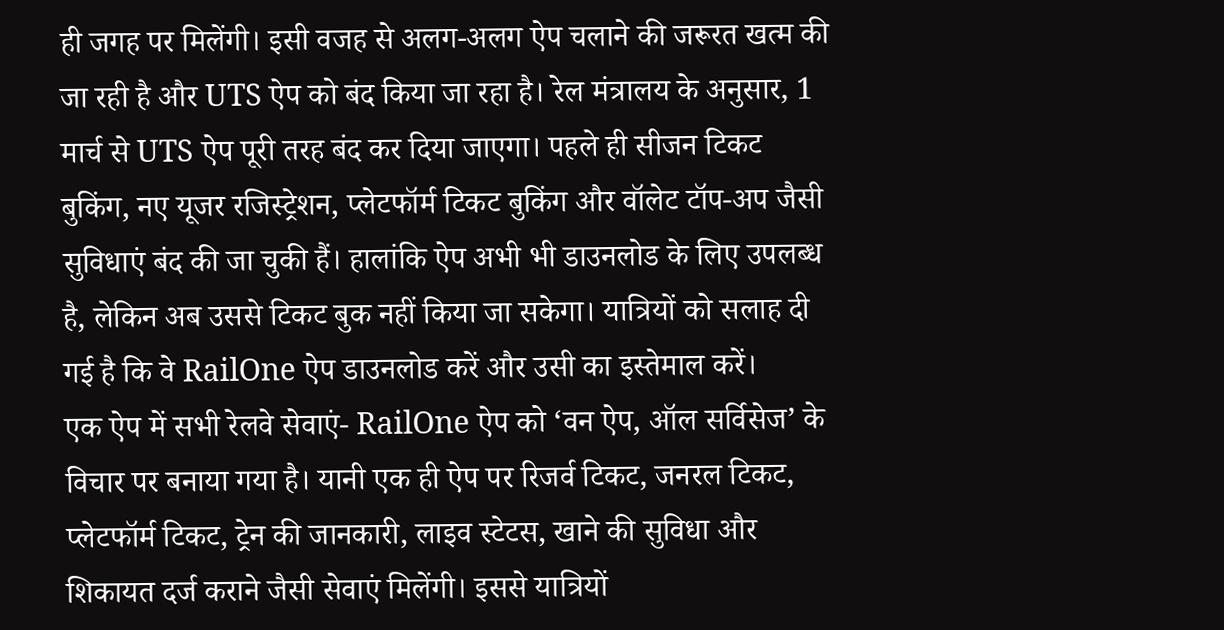ही जगह पर मिलेंगी। इसी वजह से अलग-अलग ऐप चलाने की जरूरत खत्म की जा रही है और UTS ऐप को बंद किया जा रहा है। रेल मंत्रालय के अनुसार, 1 मार्च से UTS ऐप पूरी तरह बंद कर दिया जाएगा। पहले ही सीजन टिकट बुकिंग, नए यूजर रजिस्ट्रेशन, प्लेटफॉर्म टिकट बुकिंग और वॉलेट टॉप-अप जैसी सुविधाएं बंद की जा चुकी हैं। हालांकि ऐप अभी भी डाउनलोड के लिए उपलब्ध है, लेकिन अब उससे टिकट बुक नहीं किया जा सकेगा। यात्रियों को सलाह दी गई है कि वे RailOne ऐप डाउनलोड करें और उसी का इस्तेमाल करें।
एक ऐप में सभी रेलवे सेवाएं- RailOne ऐप को ‘वन ऐप, ऑल सर्विसेज’ के विचार पर बनाया गया है। यानी एक ही ऐप पर रिजर्व टिकट, जनरल टिकट, प्लेटफॉर्म टिकट, ट्रेन की जानकारी, लाइव स्टेटस, खाने की सुविधा और शिकायत दर्ज कराने जैसी सेवाएं मिलेंगी। इससे यात्रियों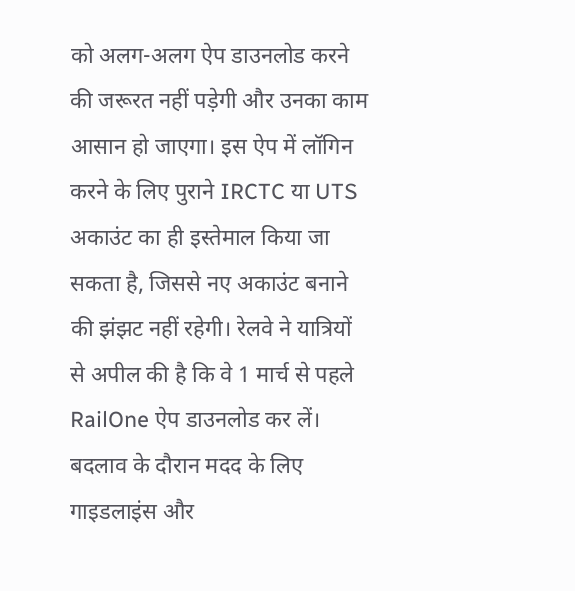को अलग-अलग ऐप डाउनलोड करने की जरूरत नहीं पड़ेगी और उनका काम आसान हो जाएगा। इस ऐप में लॉगिन करने के लिए पुराने IRCTC या UTS अकाउंट का ही इस्तेमाल किया जा सकता है, जिससे नए अकाउंट बनाने की झंझट नहीं रहेगी। रेलवे ने यात्रियों से अपील की है कि वे 1 मार्च से पहले RailOne ऐप डाउनलोड कर लें। बदलाव के दौरान मदद के लिए गाइडलाइंस और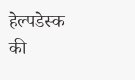हेल्पडेस्क की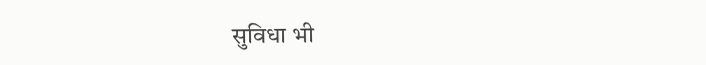सुविधा भी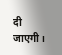दी जाएगी।